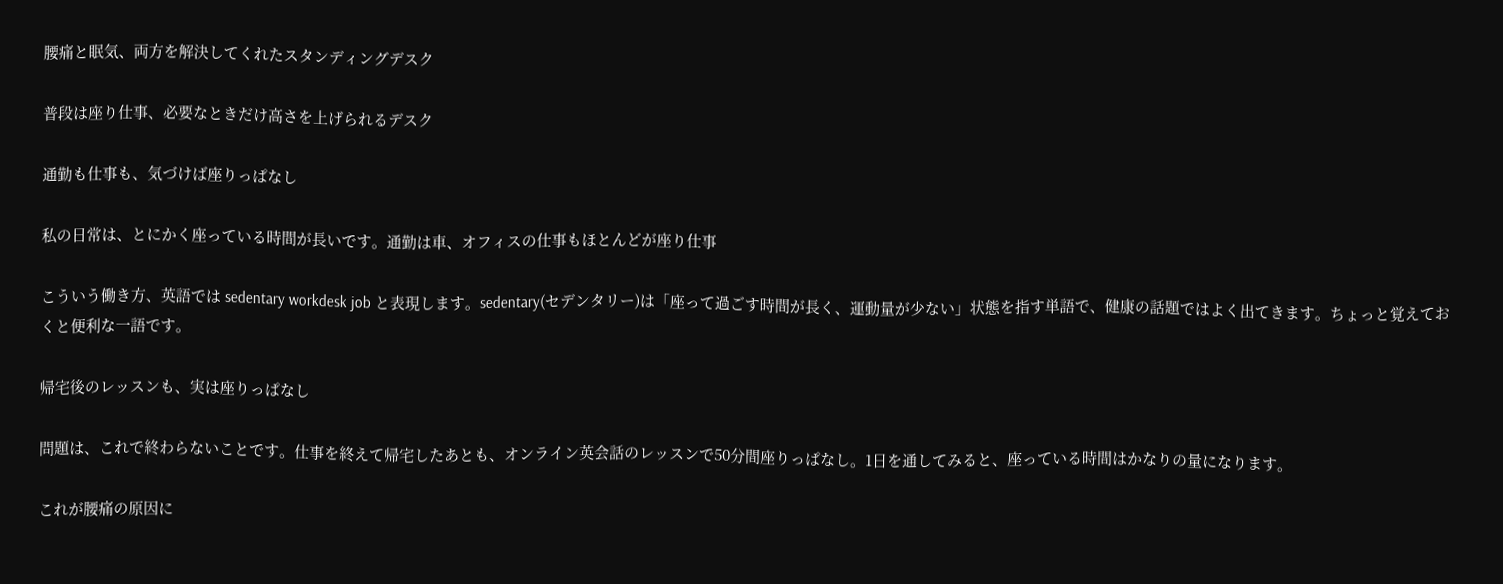腰痛と眠気、両方を解決してくれたスタンディングデスク

普段は座り仕事、必要なときだけ高さを上げられるデスク

通勤も仕事も、気づけば座りっぱなし

私の日常は、とにかく座っている時間が長いです。通勤は車、オフィスの仕事もほとんどが座り仕事

こういう働き方、英語では sedentary workdesk job と表現します。sedentary(セデンタリー)は「座って過ごす時間が長く、運動量が少ない」状態を指す単語で、健康の話題ではよく出てきます。ちょっと覚えておくと便利な一語です。

帰宅後のレッスンも、実は座りっぱなし

問題は、これで終わらないことです。仕事を終えて帰宅したあとも、オンライン英会話のレッスンで50分間座りっぱなし。1日を通してみると、座っている時間はかなりの量になります。

これが腰痛の原因に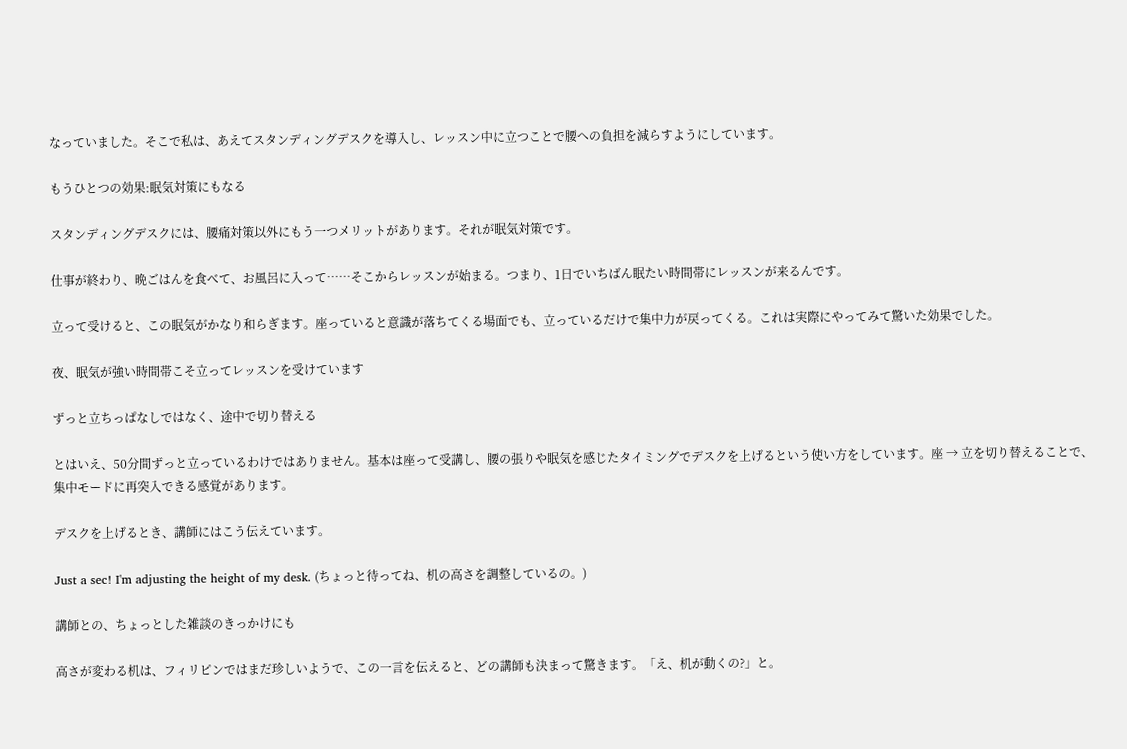なっていました。そこで私は、あえてスタンディングデスクを導入し、レッスン中に立つことで腰への負担を減らすようにしています。

もうひとつの効果:眠気対策にもなる

スタンディングデスクには、腰痛対策以外にもう一つメリットがあります。それが眠気対策です。

仕事が終わり、晩ごはんを食べて、お風呂に入って……そこからレッスンが始まる。つまり、1日でいちばん眠たい時間帯にレッスンが来るんです。

立って受けると、この眠気がかなり和らぎます。座っていると意識が落ちてくる場面でも、立っているだけで集中力が戻ってくる。これは実際にやってみて驚いた効果でした。

夜、眠気が強い時間帯こそ立ってレッスンを受けています

ずっと立ちっぱなしではなく、途中で切り替える

とはいえ、50分間ずっと立っているわけではありません。基本は座って受講し、腰の張りや眠気を感じたタイミングでデスクを上げるという使い方をしています。座 → 立を切り替えることで、集中モードに再突入できる感覚があります。

デスクを上げるとき、講師にはこう伝えています。

Just a sec! I'm adjusting the height of my desk. (ちょっと待ってね、机の高さを調整しているの。)

講師との、ちょっとした雑談のきっかけにも

高さが変わる机は、フィリピンではまだ珍しいようで、この一言を伝えると、どの講師も決まって驚きます。「え、机が動くの?」と。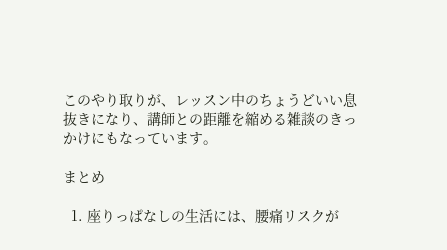このやり取りが、レッスン中のちょうどいい息抜きになり、講師との距離を縮める雑談のきっかけにもなっています。

まとめ

  1. 座りっぱなしの生活には、腰痛リスクが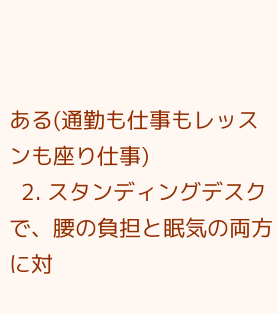ある(通勤も仕事もレッスンも座り仕事)
  2. スタンディングデスクで、腰の負担と眠気の両方に対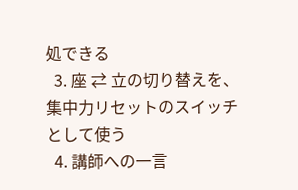処できる
  3. 座 ⇄ 立の切り替えを、集中力リセットのスイッチとして使う
  4. 講師への一言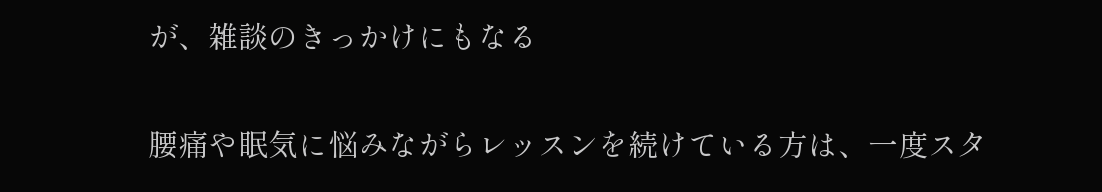が、雑談のきっかけにもなる

腰痛や眠気に悩みながらレッスンを続けている方は、一度スタ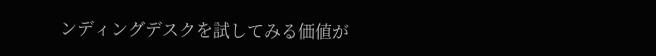ンディングデスクを試してみる価値が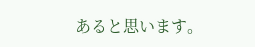あると思います。